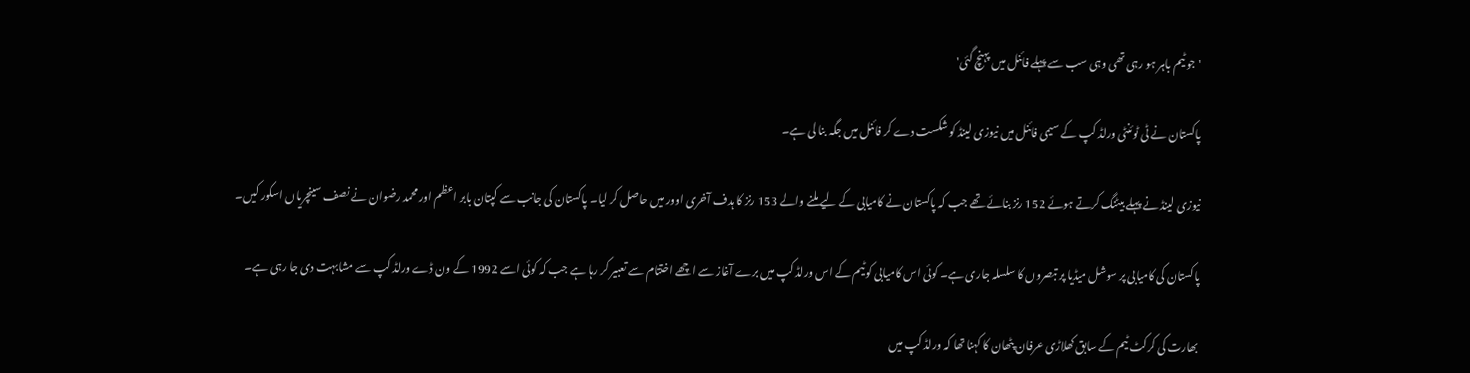'جو ٹیم باہر ہو رہی تھی وہی سب سے پہلے فائنل میں پہنچ گئی'

پاکستان نے ٹی ٹوئنٹی ورلڈ کپ کے سیمی فائنل میں نیوزی لینڈ کو شکست دے کر فائنل میں جگہ بنا لی ہے۔

نیوزی لینڈ نے پہلے بیٹنگ کرتے ہوئے 152 رنز بنائے تھے جب کہ پاکستان نے کامیابی کے لیے ملنے والے 153 رنز کا ہدف آخری اوور میں حاصل کر لیا۔ پاکستان کی جانب سے کپتان بابر اعظم اور محمد رضوان نے نصف سینچریاں اسکور کیں۔

پاکستان کی کامیابی پر سوشل میڈیا پر تبصروں کا سلسلہ جاری ہے۔ کوئی اس کامیابی کو ٹیم کے اس ورلڈ کپ میں برے آغاز سے اچھے اختتام سے تعبیر کر رہا ہے جب کہ کوئی اسے 1992 کے ون ڈے ورلڈ کپ سے مشابہت دی جا رہی ہے۔

بھارت کی کرکٹ ٹیم کے سابق کھلاڑی عرفان پٹھان کا کہنا تھا کہ ورلڈ کپ میں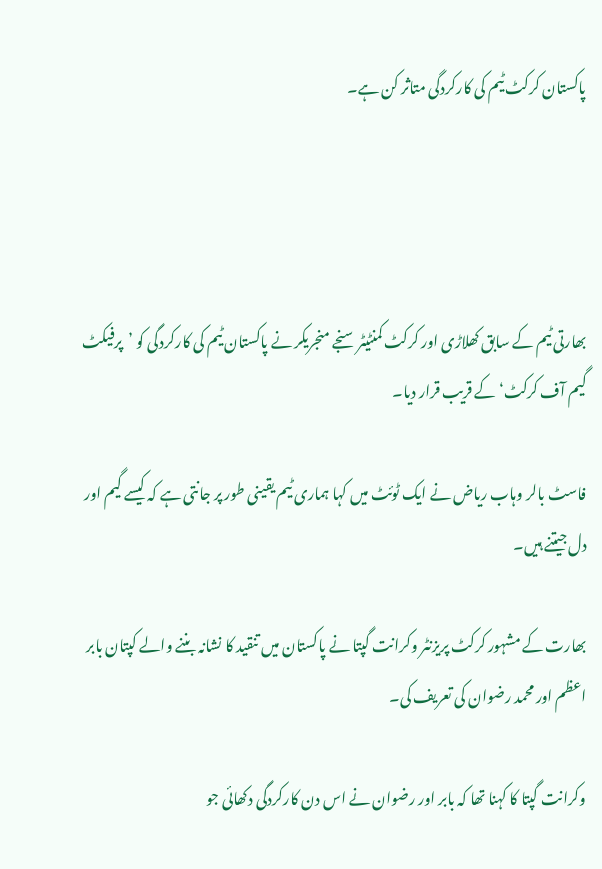پاکستان کرکٹ ٹیم کی کارکردگی متاثر کن ہے۔




بھارتی ٹیم کے سابق کھلاڑی اور کرکٹ کمنٹیٹر سنجے منجریکر نے پاکستان ٹیم کی کارکردگی کو ’پرفیکٹ گیم آف کرکٹ‘ کے قریب قرار دیا۔

فاسٹ بالر وہاب ریاض نے ایک ٹوئٹ میں کہا ہماری ٹیم یقینی طور پر جانتی ہے کہ کیسے گیم اور دل جیتنے ہیں۔

بھارت کے مشہور کرکٹ پریزنٹر وکرانت گپتا نے پاکستان میں تنقید کا نشانہ بننے والے کپتان بابر اعظم اور محمد رضوان کی تعریف کی۔

وکرانت گپتا کا کہنا تھا کہ بابر اور رضوان نے اس دن کارکردگی دکھائی جو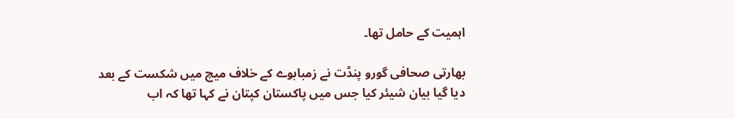اہمیت کے حامل تھا۔

بھارتی صحافی گورو پنڈت نے زمبابوے کے خلاف میچ میں شکست کے بعد دیا گیا بیان شیئر کیا جس میں پاکستان کپتان نے کہا تھا کہ اب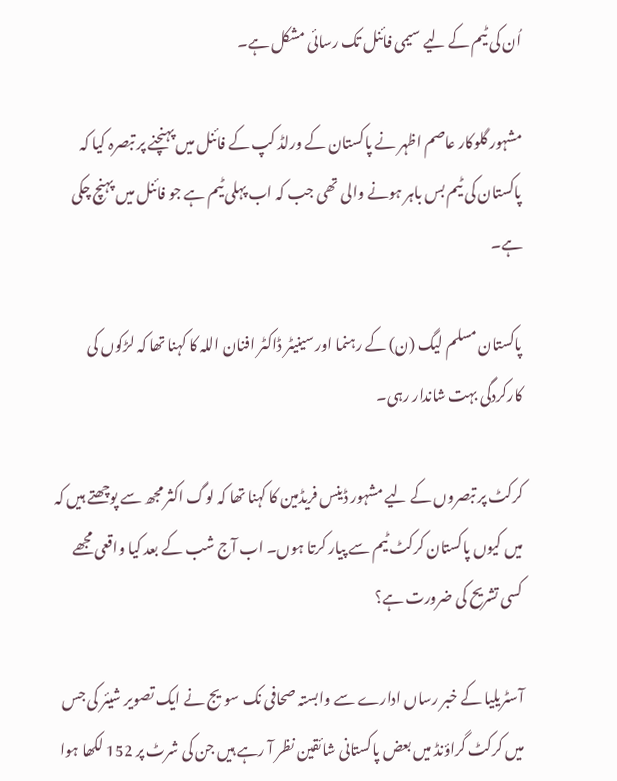اُن کی ٹیم کے لیے سیمی فائنل تک رسائی مشکل ہے۔

مشہور گلوکار عاصم اظہر نے پاکستان کے ورلڈ کپ کے فائنل میں پہنچنے پر تبصرہ کیا کہ پاکستان کی ٹیم بس باہر ہونے والی تھی جب کہ اب پہلی ٹیم ہے جو فائنل میں پہنچ چکی ہے۔

پاکستان مسلم لیگ (ن) کے رہنما اور سینیٹر ڈاکٹر افنان اللہ کا کہنا تھا کہ لڑکوں کی کارکردگی بہت شاندار رہی۔

کرکٹ پر تبصروں کے لیے مشہور ڈینس فریڈمین کا کہنا تھا کہ لوگ اکثر مجھ سے پوچھتے ہیں کہ میں کیوں پاکستان کرکٹ ٹیم سے پیار کرتا ہوں۔ اب آج شب کے بعد کیا واقعی مجھے کسی تشریح کی ضرورت ہے؟

آسٹریلیا کے خبر رساں ادارے سے وابستہ صحافی نک سویج نے ایک تصویر شیئر کی جس میں کرکٹ گراؤنڈ میں بعض پاکستانی شائقین نظر آ رہے ہیں جن کی شرٹ پر 152 لکھا ہوا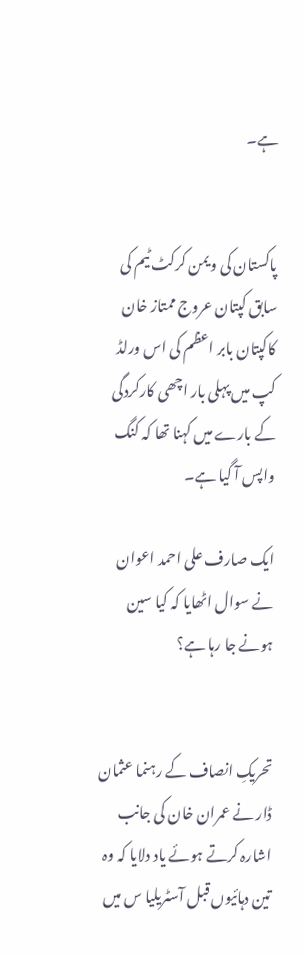ہے۔


پاکستان کی ویمن کرکٹ ٹیم کی سابق کپتان عروج ممتاز خان کاکپتان بابر اعظم کی اس ورلڈ کپ میں پہلی بار اچھی کارکردگی کے بارے میں کہنا تھا کہ کنگ واپس آ گیا ہے۔

ایک صارف علی احمد اعوان نے سوال اٹھایا کہ کیا سین ہونے جا رہا ہے؟


تحریکِ انصاف کے رہنما عثمان ڈار نے عمران خان کی جانب اشارہ کرتے ہوئے یاد دلایا کہ وہ تین دہائیوں قبل آسٹریلیا س میں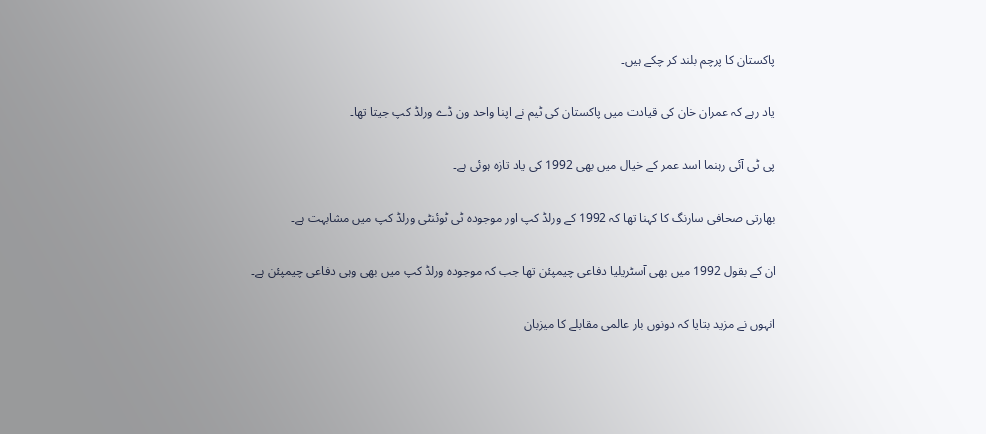پاکستان کا پرچم بلند کر چکے ہیں۔

یاد رہے کہ عمران خان کی قیادت میں پاکستان کی ٹیم نے اپنا واحد ون ڈے ورلڈ کپ جیتا تھا۔

پی ٹی آئی رہنما اسد عمر کے خیال میں بھی 1992 کی یاد تازہ ہوئی ہے۔

بھارتی صحافی سارنگ کا کہنا تھا کہ 1992 کے ورلڈ کپ اور موجودہ ٹی ٹوئنٹی ورلڈ کپ میں مشابہت ہے۔

ان کے بقول 1992 میں بھی آسٹریلیا دفاعی چیمپئن تھا جب کہ موجودہ ورلڈ کپ میں بھی وہی دفاعی چیمپئن ہے۔

انہوں نے مزید بتایا کہ دونوں بار عالمی مقابلے کا میزبان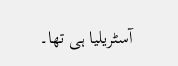آسٹریلیا ہی تھا۔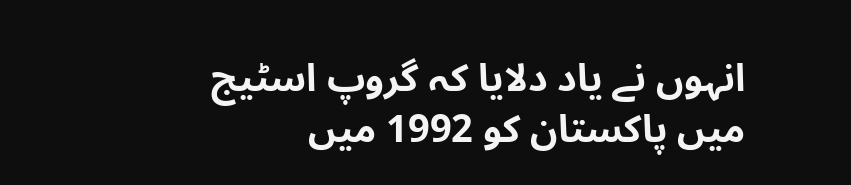انہوں نے یاد دلایا کہ گروپ اسٹیج میں پاکستان کو 1992 میں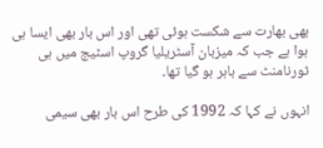بھی بھارت سے شکست ہوئی تھی اور اس بار بھی ایسا ہی ہوا ہے جب کہ میزبان آسٹریلیا گروپ اسٹیج میں ہی ٹورنامنٹ سے باہر ہو گیا تھا۔

انہوں نے کہا کہ 1992 کی طرح اس بار بھی سیمی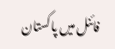فائنل میں پاکستان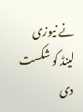نے نیوزی لینڈ کو شکست دی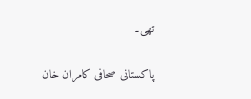تھی۔

پاکستانی صحافی کامران خان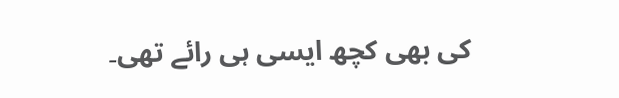کی بھی کچھ ایسی ہی رائے تھی۔